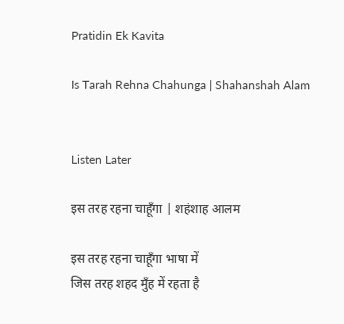Pratidin Ek Kavita

Is Tarah Rehna Chahunga | Shahanshah Alam


Listen Later

इस तरह रहना चाहूँगा | शहंशाह आलम

इस तरह रहना चाहूँगा भाषा में
जिस तरह शहद मुँह में रहता है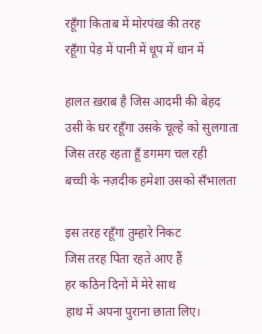रहूँगा किताब में मोरपंख की तरह
रहूँगा पेड़ में पानी में धूप में धान में

हालत ख़राब है जिस आदमी की बेहद
उसी के घर रहूँगा उसके चूल्हे को सुलगाता
जिस तरह रहता हूँ डगमग चल रही
बच्ची के नज़दीक हमेशा उसको सँभालता

इस तरह रहूँगा तुम्हारे निकट
जिस तरह पिता रहते आए हैं
हर कठिन दिनों में मेरे साथ
हाथ में अपना पुराना छाता लिए।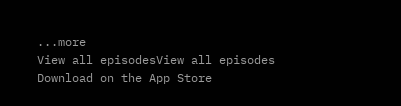...more
View all episodesView all episodes
Download on the App Store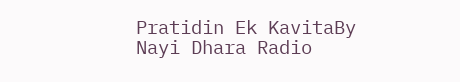Pratidin Ek KavitaBy Nayi Dhara Radio